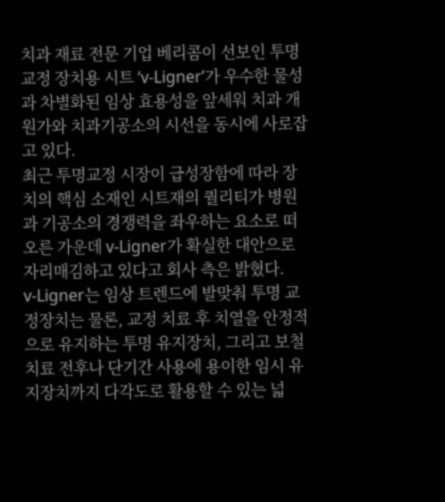치과 재료 전문 기업 베리콤이 선보인 투명교정 장치용 시트 ‘v-Ligner’가 우수한 물성과 차별화된 임상 효용성을 앞세워 치과 개원가와 치과기공소의 시선을 동시에 사로잡고 있다.
최근 투명교정 시장이 급성장함에 따라 장치의 핵심 소재인 시트재의 퀄리티가 병원과 기공소의 경쟁력을 좌우하는 요소로 떠오른 가운데 v-Ligner가 확실한 대안으로 자리매김하고 있다고 회사 측은 밝혔다.
v-Ligner는 임상 트렌드에 발맞춰 투명 교정장치는 물론, 교정 치료 후 치열을 안정적으로 유지하는 투명 유지장치, 그리고 보철 치료 전후나 단기간 사용에 용이한 임시 유지장치까지 다각도로 활용할 수 있는 넓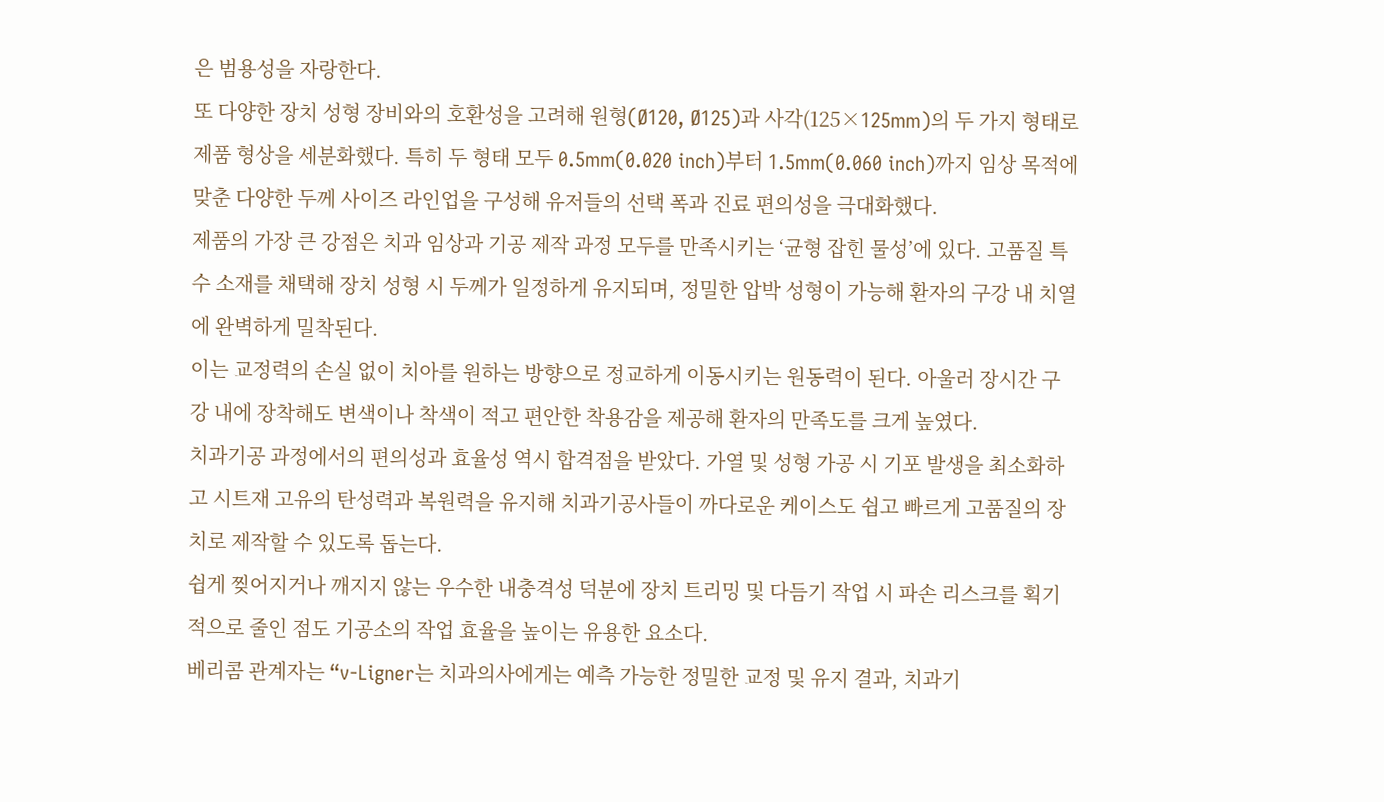은 범용성을 자랑한다.
또 다양한 장치 성형 장비와의 호환성을 고려해 원형(Ø120, Ø125)과 사각(125×125mm)의 두 가지 형태로 제품 형상을 세분화했다. 특히 두 형태 모두 0.5mm(0.020 inch)부터 1.5mm(0.060 inch)까지 임상 목적에 맞춘 다양한 두께 사이즈 라인업을 구성해 유저들의 선택 폭과 진료 편의성을 극대화했다.
제품의 가장 큰 강점은 치과 임상과 기공 제작 과정 모두를 만족시키는 ‘균형 잡힌 물성’에 있다. 고품질 특수 소재를 채택해 장치 성형 시 두께가 일정하게 유지되며, 정밀한 압박 성형이 가능해 환자의 구강 내 치열에 완벽하게 밀착된다.
이는 교정력의 손실 없이 치아를 원하는 방향으로 정교하게 이동시키는 원동력이 된다. 아울러 장시간 구강 내에 장착해도 변색이나 착색이 적고 편안한 착용감을 제공해 환자의 만족도를 크게 높였다.
치과기공 과정에서의 편의성과 효율성 역시 합격점을 받았다. 가열 및 성형 가공 시 기포 발생을 최소화하고 시트재 고유의 탄성력과 복원력을 유지해 치과기공사들이 까다로운 케이스도 쉽고 빠르게 고품질의 장치로 제작할 수 있도록 돕는다.
쉽게 찢어지거나 깨지지 않는 우수한 내충격성 덕분에 장치 트리밍 및 다듬기 작업 시 파손 리스크를 획기적으로 줄인 점도 기공소의 작업 효율을 높이는 유용한 요소다.
베리콤 관계자는 “v-Ligner는 치과의사에게는 예측 가능한 정밀한 교정 및 유지 결과, 치과기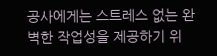공사에게는 스트레스 없는 완벽한 작업성을 제공하기 위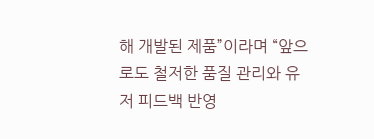해 개발된 제품”이라며 “앞으로도 철저한 품질 관리와 유저 피드백 반영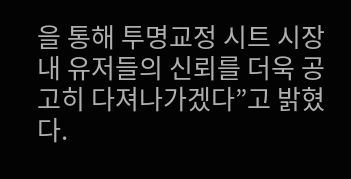을 통해 투명교정 시트 시장 내 유저들의 신뢰를 더욱 공고히 다져나가겠다”고 밝혔다.